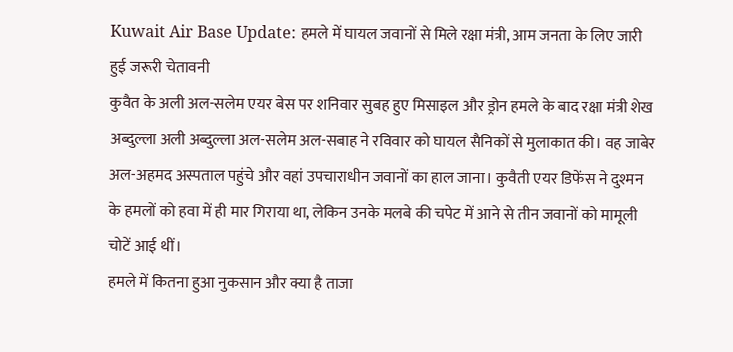Kuwait Air Base Update: हमले में घायल जवानों से मिले रक्षा मंत्री, आम जनता के लिए जारी हुई जरूरी चेतावनी
कुवैत के अली अल-सलेम एयर बेस पर शनिवार सुबह हुए मिसाइल और ड्रोन हमले के बाद रक्षा मंत्री शेख अब्दुल्ला अली अब्दुल्ला अल-सलेम अल-सबाह ने रविवार को घायल सैनिकों से मुलाकात की। वह जाबेर अल-अहमद अस्पताल पहुंचे और वहां उपचाराधीन जवानों का हाल जाना। कुवैती एयर डिफेंस ने दुश्मन के हमलों को हवा में ही मार गिराया था, लेकिन उनके मलबे की चपेट में आने से तीन जवानों को मामूली चोटें आई थीं।
हमले में कितना हुआ नुकसान और क्या है ताजा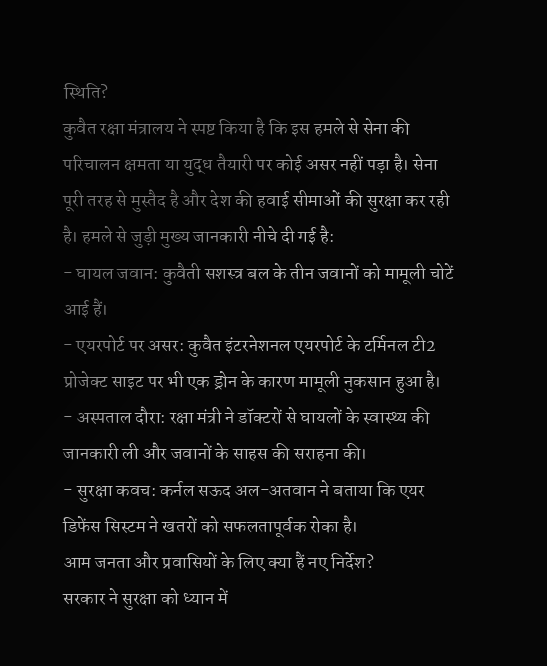स्थिति?
कुवैत रक्षा मंत्रालय ने स्पष्ट किया है कि इस हमले से सेना की परिचालन क्षमता या युद्ध तैयारी पर कोई असर नहीं पड़ा है। सेना पूरी तरह से मुस्तैद है और देश की हवाई सीमाओं की सुरक्षा कर रही है। हमले से जुड़ी मुख्य जानकारी नीचे दी गई है:
- घायल जवान: कुवैती सशस्त्र बल के तीन जवानों को मामूली चोटें आई हैं।
- एयरपोर्ट पर असर: कुवैत इंटरनेशनल एयरपोर्ट के टर्मिनल टी2 प्रोजेक्ट साइट पर भी एक ड्रोन के कारण मामूली नुकसान हुआ है।
- अस्पताल दौरा: रक्षा मंत्री ने डॉक्टरों से घायलों के स्वास्थ्य की जानकारी ली और जवानों के साहस की सराहना की।
- सुरक्षा कवच: कर्नल सऊद अल-अतवान ने बताया कि एयर डिफेंस सिस्टम ने खतरों को सफलतापूर्वक रोका है।
आम जनता और प्रवासियों के लिए क्या हैं नए निर्देश?
सरकार ने सुरक्षा को ध्यान में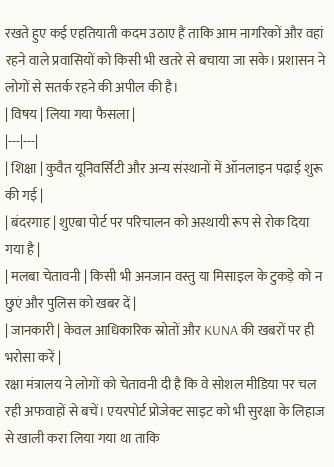रखते हुए कई एहतियाती कदम उठाए हैं ताकि आम नागरिकों और वहां रहने वाले प्रवासियों को किसी भी खतरे से बचाया जा सके। प्रशासन ने लोगों से सतर्क रहने की अपील की है।
| विषय | लिया गया फैसला |
|---|---|
| शिक्षा | कुवैत यूनिवर्सिटी और अन्य संस्थानों में ऑनलाइन पढ़ाई शुरू की गई |
| बंदरगाह | शुएबा पोर्ट पर परिचालन को अस्थायी रूप से रोक दिया गया है |
| मलबा चेतावनी | किसी भी अनजान वस्तु या मिसाइल के टुकड़े को न छुएं और पुलिस को खबर दें |
| जानकारी | केवल आधिकारिक स्रोतों और KUNA की खबरों पर ही भरोसा करें |
रक्षा मंत्रालय ने लोगों को चेतावनी दी है कि वे सोशल मीडिया पर चल रही अफवाहों से बचें। एयरपोर्ट प्रोजेक्ट साइट को भी सुरक्षा के लिहाज से खाली करा लिया गया था ताकि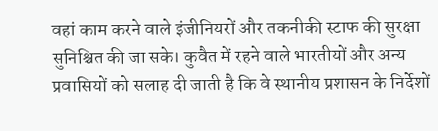वहां काम करने वाले इंजीनियरों और तकनीकी स्टाफ की सुरक्षा सुनिश्चित की जा सके। कुवैत में रहने वाले भारतीयों और अन्य प्रवासियों को सलाह दी जाती है कि वे स्थानीय प्रशासन के निर्देशों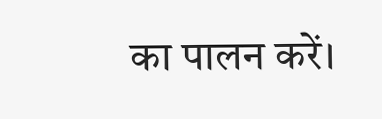का पालन करें।